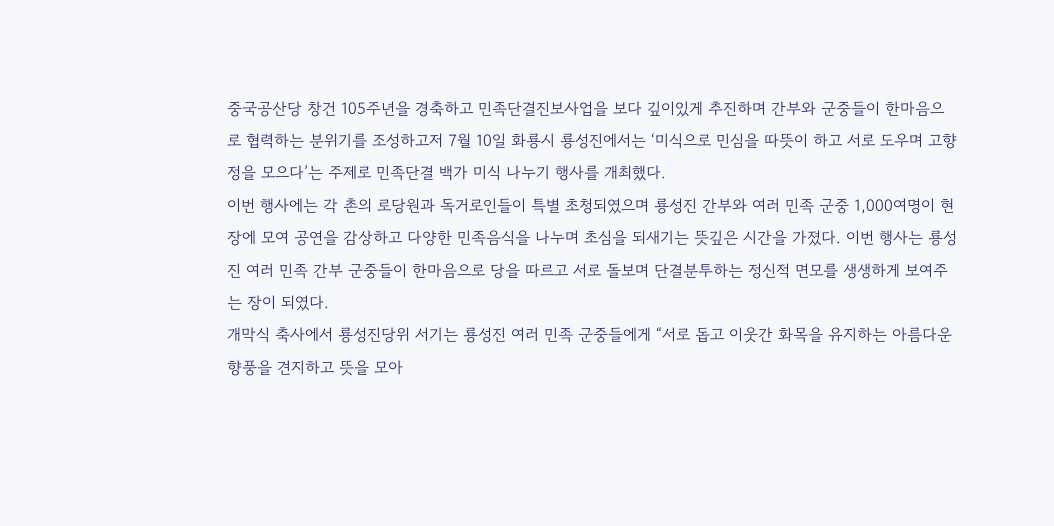중국공산당 창건 105주년을 경축하고 민족단결진보사업을 보다 깊이있게 추진하며 간부와 군중들이 한마음으로 협력하는 분위기를 조성하고저 7월 10일 화룡시 룡성진에서는 ‘미식으로 민심을 따뜻이 하고 서로 도우며 고향 정을 모으다’는 주제로 민족단결 백가 미식 나누기 행사를 개최했다.
이번 행사에는 각 촌의 로당원과 독거로인들이 특별 초청되였으며 룡성진 간부와 여러 민족 군중 1,000여명이 현장에 모여 공연을 감상하고 다양한 민족음식을 나누며 초심을 되새기는 뜻깊은 시간을 가졌다. 이번 행사는 룡성진 여러 민족 간부 군중들이 한마음으로 당을 따르고 서로 돌보며 단결분투하는 정신적 면모를 생생하게 보여주는 장이 되였다.
개막식 축사에서 룡성진당위 서기는 룡성진 여러 민족 군중들에게 “서로 돕고 이웃간 화목을 유지하는 아름다운 향풍을 견지하고 뜻을 모아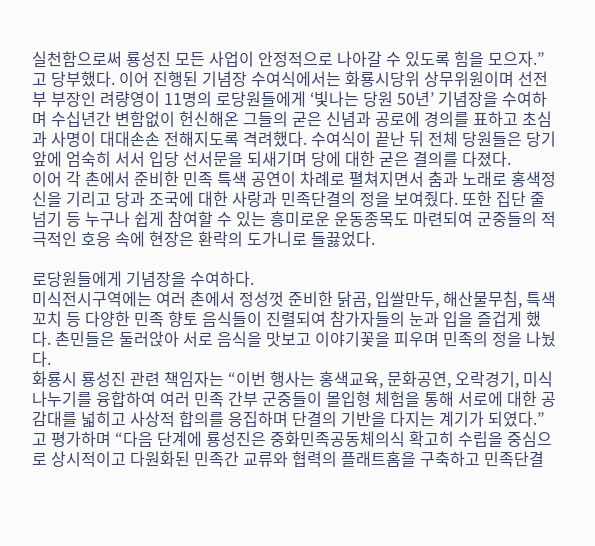실천함으로써 룡성진 모든 사업이 안정적으로 나아갈 수 있도록 힘을 모으자.”고 당부했다. 이어 진행된 기념장 수여식에서는 화룡시당위 상무위원이며 선전부 부장인 려량영이 11명의 로당원들에게 ‘빛나는 당원 50년’ 기념장을 수여하며 수십년간 변함없이 헌신해온 그들의 굳은 신념과 공로에 경의를 표하고 초심과 사명이 대대손손 전해지도록 격려했다. 수여식이 끝난 뒤 전체 당원들은 당기 앞에 엄숙히 서서 입당 선서문을 되새기며 당에 대한 굳은 결의를 다졌다.
이어 각 촌에서 준비한 민족 특색 공연이 차례로 펼쳐지면서 춤과 노래로 홍색정신을 기리고 당과 조국에 대한 사랑과 민족단결의 정을 보여줬다. 또한 집단 줄넘기 등 누구나 쉽게 참여할 수 있는 흥미로운 운동종목도 마련되여 군중들의 적극적인 호응 속에 현장은 환락의 도가니로 들끓었다.

로당원들에게 기념장을 수여하다.
미식전시구역에는 여러 촌에서 정성껏 준비한 닭곰, 입쌀만두, 해산물무침, 특색꼬치 등 다양한 민족 향토 음식들이 진렬되여 참가자들의 눈과 입을 즐겁게 했다. 촌민들은 둘러앉아 서로 음식을 맛보고 이야기꽃을 피우며 민족의 정을 나눴다.
화룡시 룡성진 관련 책임자는 “이번 행사는 홍색교육, 문화공연, 오락경기, 미식 나누기를 융합하여 여러 민족 간부 군중들이 몰입형 체험을 통해 서로에 대한 공감대를 넓히고 사상적 합의를 응집하며 단결의 기반을 다지는 계기가 되였다.”고 평가하며 “다음 단계에 룡성진은 중화민족공동체의식 확고히 수립을 중심으로 상시적이고 다원화된 민족간 교류와 협력의 플래트홈을 구축하고 민족단결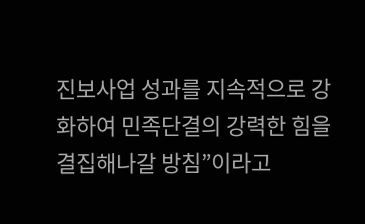진보사업 성과를 지속적으로 강화하여 민족단결의 강력한 힘을 결집해나갈 방침”이라고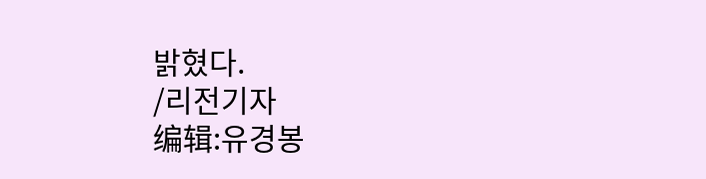밝혔다.
/리전기자
编辑:유경봉